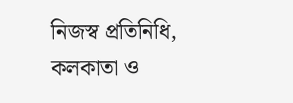নিজস্ব প্রতিনিধি, কলকাতা ও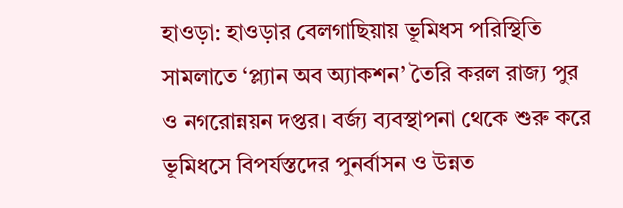হাওড়া: হাওড়ার বেলগাছিয়ায় ভূমিধস পরিস্থিতি সামলাতে ‘প্ল্যান অব অ্যাকশন’ তৈরি করল রাজ্য পুর ও নগরোন্নয়ন দপ্তর। বর্জ্য ব্যবস্থাপনা থেকে শুরু করে ভূমিধসে বিপর্যস্তদের পুনর্বাসন ও উন্নত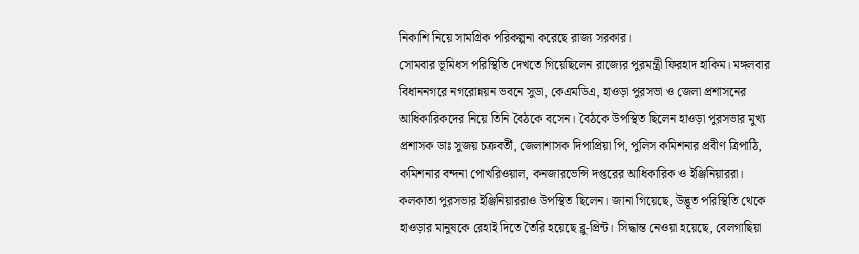নিকাশি নিয়ে সামগ্রিক পরিকল্পনা করেছে রাজ্য সরকার।
সোমবার ভূমিধস পরিস্থিতি দেখতে গিয়েছিলেন রাজ্যের পুরমন্ত্রী ফিরহাদ হাকিম। মঙ্গলবার বিধাননগরে নগরোন্নয়ন ভবনে সুডা, কেএমডিএ, হাওড়া পুরসভা ও জেলা প্রশাসনের আধিকারিকদের নিয়ে তিনি বৈঠকে বসেন। বৈঠকে উপস্থিত ছিলেন হাওড়া পুরসভার মুখ্য প্রশাসক ডাঃ সুজয় চক্রবর্তী, জেলাশাসক দিপাপ্রিয়া পি, পুলিস কমিশনার প্রবীণ ত্রিপাঠি, কমিশনার বন্দনা পোখরিওয়াল, কনজারভেন্সি দপ্তরের আধিকারিক ও ইঞ্জিনিয়াররা। কলকাতা পুরসভার ইঞ্জিনিয়াররাও উপস্থিত ছিলেন। জানা গিয়েছে, উদ্ভূত পরিস্থিতি থেকে হাওড়ার মানুষকে রেহাই দিতে তৈরি হয়েছে ব্লু-প্রিন্ট। সিদ্ধান্ত নেওয়া হয়েছে, বেলগাছিয়া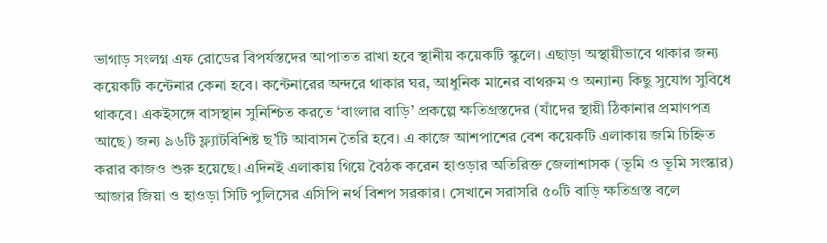ভাগাড় সংলগ্ন এফ রোডের বিপর্যস্তদের আপাতত রাখা হবে স্থানীয় কয়েকটি স্কুলে। এছাড়া অস্থায়ীভাবে থাকার জন্য কয়েকটি কন্টেনার কেনা হবে। কন্টেনারের অন্দরে থাকার ঘর, আধুনিক মানের বাথরুম ও অন্যান্য কিছু সুযোগ সুবিধে থাকবে। একইসঙ্গে বাসস্থান সুনিশ্চিত করতে ‘বাংলার বাড়ি’ প্রকল্পে ক্ষতিগ্রস্তদের (যাঁদের স্থায়ী ঠিকানার প্রমাণপত্র আছে) জন্য ৯৬টি ফ্ল্যাটবিশিষ্ট ছ’টি আবাসন তৈরি হবে। এ কাজে আশপাশের বেশ কয়েকটি এলাকায় জমি চিহ্নিত করার কাজও শুরু হয়েছে। এদিনই এলাকায় গিয়ে বৈঠক করেন হাওড়ার অতিরিক্ত জেলাশাসক (ভূমি ও ভূমি সংস্কার) আজার জিয়া ও হাওড়া সিটি পুলিসের এসিপি নর্থ বিশপ সরকার। সেখানে সরাসরি ৫০টি বাড়ি ক্ষতিগ্রস্ত বলে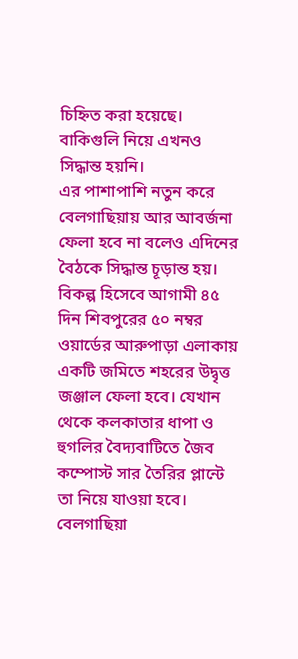চিহ্নিত করা হয়েছে। বাকিগুলি নিয়ে এখনও সিদ্ধান্ত হয়নি।
এর পাশাপাশি নতুন করে বেলগাছিয়ায় আর আবর্জনা ফেলা হবে না বলেও এদিনের বৈঠকে সিদ্ধান্ত চূড়ান্ত হয়। বিকল্প হিসেবে আগামী ৪৫ দিন শিবপুরের ৫০ নম্বর ওয়ার্ডের আরুপাড়া এলাকায় একটি জমিতে শহরের উদ্বৃত্ত জঞ্জাল ফেলা হবে। যেখান থেকে কলকাতার ধাপা ও হুগলির বৈদ্যবাটিতে জৈব কম্পোস্ট সার তৈরির প্লান্টে তা নিয়ে যাওয়া হবে। বেলগাছিয়া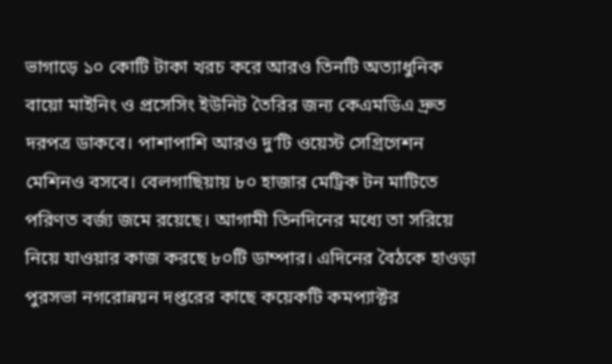ভাগাড়ে ১০ কোটি টাকা খরচ করে আরও তিনটি অত্যাধুনিক বায়ো মাইনিং ও প্রসেসিং ইউনিট তৈরির জন্য কেএমডিএ দ্রুত দরপত্র ডাকবে। পাশাপাশি আরও দু’টি ওয়েস্ট সেগ্রিগেশন মেশিনও বসবে। বেলগাছিয়ায় ৮০ হাজার মেট্রিক টন মাটিতে পরিণত বর্জ্য জমে রয়েছে। আগামী তিনদিনের মধ্যে তা সরিয়ে নিয়ে যাওয়ার কাজ করছে ৮০টি ডাম্পার। এদিনের বৈঠকে হাওড়া পুরসভা নগরোন্নয়ন দপ্তরের কাছে কয়েকটি কমপ্যাক্টর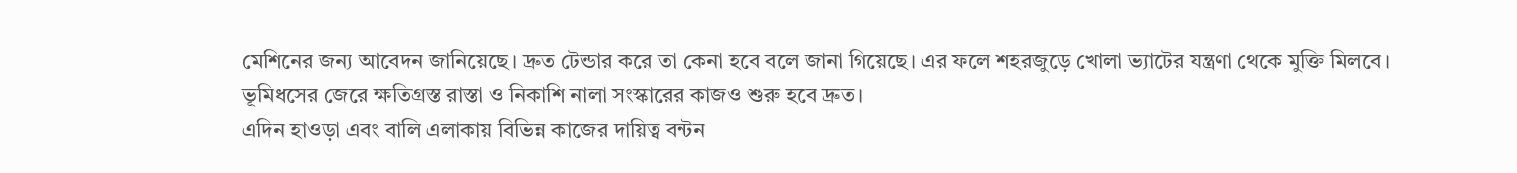মেশিনের জন্য আবেদন জানিয়েছে। দ্রুত টেন্ডার করে তা কেনা হবে বলে জানা গিয়েছে। এর ফলে শহরজুড়ে খোলা ভ্যাটের যন্ত্রণা থেকে মুক্তি মিলবে। ভূমিধসের জেরে ক্ষতিগ্রস্ত রাস্তা ও নিকাশি নালা সংস্কারের কাজও শুরু হবে দ্রুত।
এদিন হাওড়া এবং বালি এলাকায় বিভিন্ন কাজের দায়িত্ব বন্টন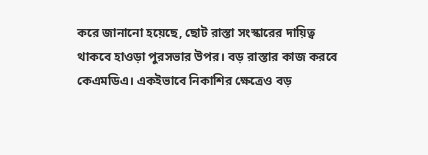করে জানানো হয়েছে, ছোট রাস্তা সংস্কারের দায়িত্ব থাকবে হাওড়া পুরসভার উপর। বড় রাস্তার কাজ করবে কেএমডিএ। একইভাবে নিকাশির ক্ষেত্রেও বড়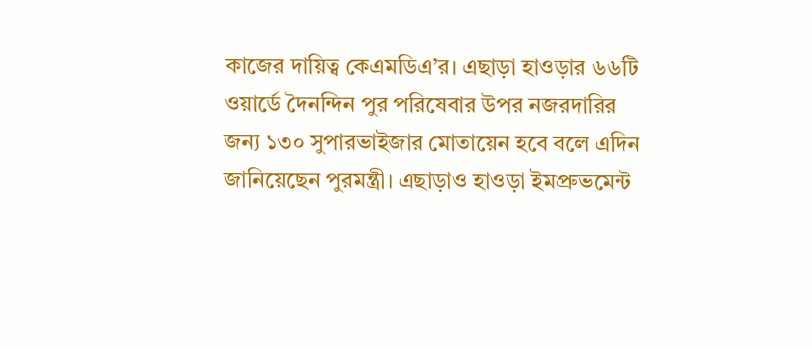কাজের দায়িত্ব কেএমডিএ’র। এছাড়া হাওড়ার ৬৬টি ওয়ার্ডে দৈনন্দিন পুর পরিষেবার উপর নজরদারির জন্য ১৩০ সুপারভাইজার মোতায়েন হবে বলে এদিন জানিয়েছেন পুরমন্ত্রী। এছাড়াও হাওড়া ইমপ্রুভমেন্ট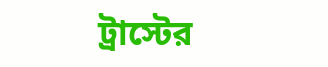ট্রাস্টের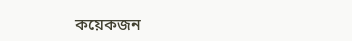কয়েকজন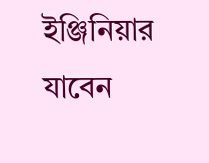ইঞ্জিনিয়ার যাবেন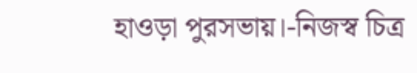হাওড়া পুরসভায়।-নিজস্ব চিত্র